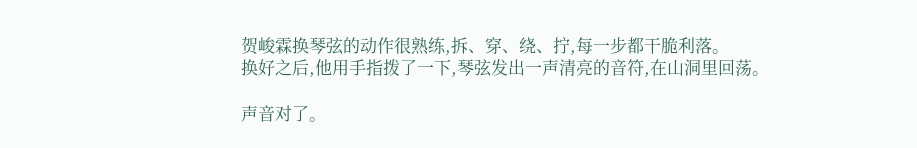贺峻霖换琴弦的动作很熟练,拆、穿、绕、拧,每一步都干脆利落。
换好之后,他用手指拨了一下,琴弦发出一声清亮的音符,在山洞里回荡。

声音对了。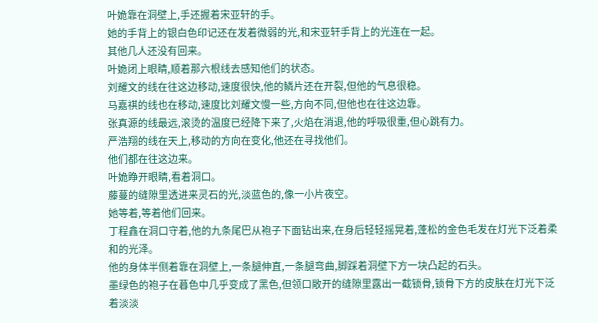叶姽靠在洞壁上,手还握着宋亚轩的手。
她的手背上的银白色印记还在发着微弱的光,和宋亚轩手背上的光连在一起。
其他几人还没有回来。
叶姽闭上眼睛,顺着那六根线去感知他们的状态。
刘耀文的线在往这边移动,速度很快,他的鳞片还在开裂,但他的气息很稳。
马嘉祺的线也在移动,速度比刘耀文慢一些,方向不同,但他也在往这边靠。
张真源的线最远,滚烫的温度已经降下来了,火焰在消退,他的呼吸很重,但心跳有力。
严浩翔的线在天上,移动的方向在变化,他还在寻找他们。
他们都在往这边来。
叶姽睁开眼睛,看着洞口。
藤蔓的缝隙里透进来灵石的光,淡蓝色的,像一小片夜空。
她等着,等着他们回来。
丁程鑫在洞口守着,他的九条尾巴从袍子下面钻出来,在身后轻轻摇晃着,蓬松的金色毛发在灯光下泛着柔和的光泽。
他的身体半侧着靠在洞壁上,一条腿伸直,一条腿弯曲,脚踩着洞壁下方一块凸起的石头。
墨绿色的袍子在暮色中几乎变成了黑色,但领口敞开的缝隙里露出一截锁骨,锁骨下方的皮肤在灯光下泛着淡淡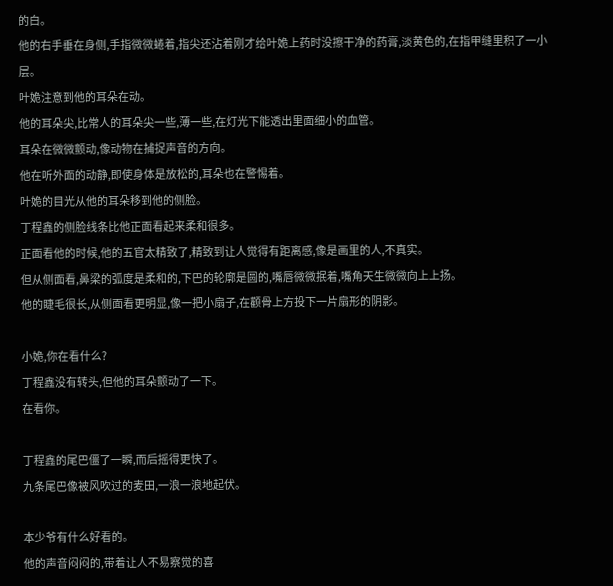的白。
他的右手垂在身侧,手指微微蜷着,指尖还沾着刚才给叶姽上药时没擦干净的药膏,淡黄色的,在指甲缝里积了一小层。
叶姽注意到他的耳朵在动。
他的耳朵尖,比常人的耳朵尖一些,薄一些,在灯光下能透出里面细小的血管。
耳朵在微微颤动,像动物在捕捉声音的方向。
他在听外面的动静,即使身体是放松的,耳朵也在警惕着。
叶姽的目光从他的耳朵移到他的侧脸。
丁程鑫的侧脸线条比他正面看起来柔和很多。
正面看他的时候,他的五官太精致了,精致到让人觉得有距离感,像是画里的人,不真实。
但从侧面看,鼻梁的弧度是柔和的,下巴的轮廓是圆的,嘴唇微微抿着,嘴角天生微微向上上扬。
他的睫毛很长,从侧面看更明显,像一把小扇子,在颧骨上方投下一片扇形的阴影。

小姽,你在看什么?
丁程鑫没有转头,但他的耳朵颤动了一下。
在看你。

丁程鑫的尾巴僵了一瞬,而后摇得更快了。
九条尾巴像被风吹过的麦田,一浪一浪地起伏。

本少爷有什么好看的。
他的声音闷闷的,带着让人不易察觉的喜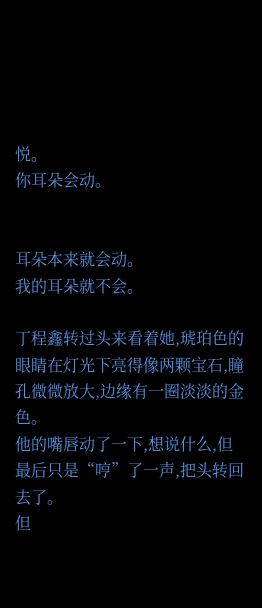悦。
你耳朵会动。


耳朵本来就会动。
我的耳朵就不会。

丁程鑫转过头来看着她,琥珀色的眼睛在灯光下亮得像两颗宝石,瞳孔微微放大,边缘有一圈淡淡的金色。
他的嘴唇动了一下,想说什么,但最后只是“哼”了一声,把头转回去了。
但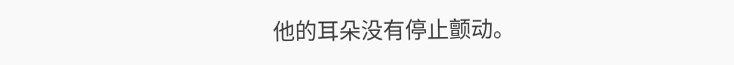他的耳朵没有停止颤动。